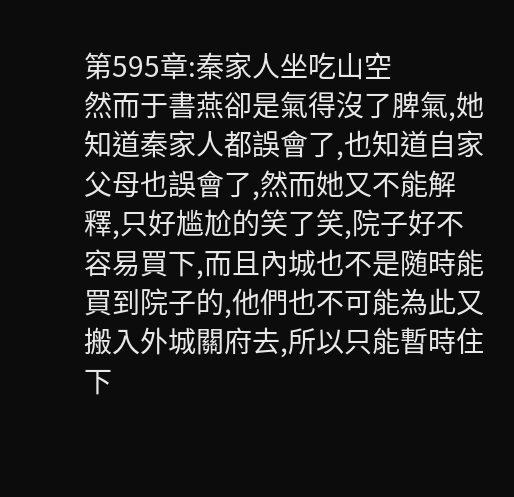第595章:秦家人坐吃山空
然而于書燕卻是氣得沒了脾氣,她知道秦家人都誤會了,也知道自家父母也誤會了,然而她又不能解釋,只好尴尬的笑了笑,院子好不容易買下,而且內城也不是随時能買到院子的,他們也不可能為此又搬入外城關府去,所以只能暫時住下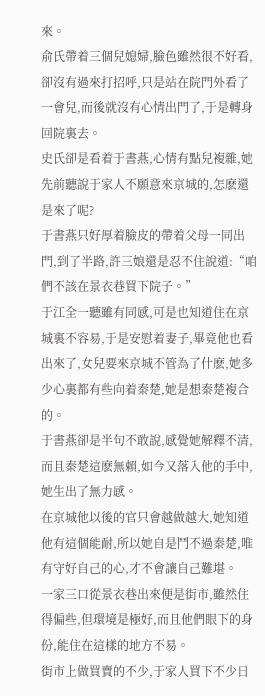來。
俞氏帶着三個兒媳婦,臉色雖然很不好看,卻沒有過來打招呼,只是站在院門外看了一會兒,而後就沒有心情出門了,于是轉身回院裏去。
史氏卻是看着于書燕,心情有點兒複雜,她先前聽說于家人不願意來京城的,怎麽還是來了呢?
于書燕只好厚着臉皮的帶着父母一同出門,到了半路,許三娘還是忍不住說道:“咱們不該在景衣巷買下院子。”
于江全一聽雖有同感,可是也知道住在京城裏不容易,于是安慰着妻子,畢竟他也看出來了,女兒要來京城不管為了什麽,她多少心裏都有些向着秦楚,她是想秦楚複合的。
于書燕卻是半句不敢說,感覺她解釋不清,而且秦楚這麽無賴,如今又落入他的手中,她生出了無力感。
在京城他以後的官只會越做越大,她知道他有這個能耐,所以她自是鬥不過秦楚,唯 有守好自己的心,才不會讓自己難堪。
一家三口從景衣巷出來便是街市,雖然住得偏些,但環境是極好,而且他們眼下的身份,能住在這樣的地方不易。
街市上做買賣的不少,于家人買下不少日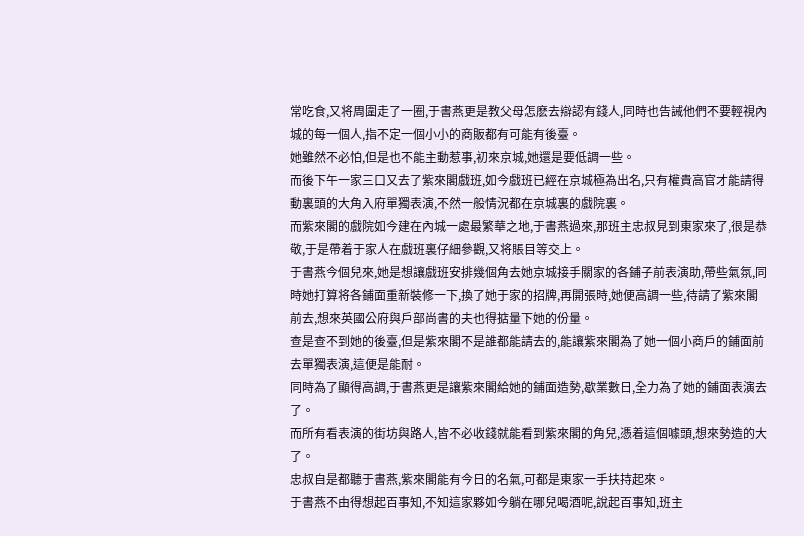常吃食,又将周圍走了一圈,于書燕更是教父母怎麽去辯認有錢人,同時也告誡他們不要輕視內城的每一個人,指不定一個小小的商販都有可能有後臺。
她雖然不必怕,但是也不能主動惹事,初來京城,她還是要低調一些。
而後下午一家三口又去了紫來閣戲班,如今戲班已經在京城極為出名,只有權貴高官才能請得動裏頭的大角入府單獨表演,不然一般情況都在京城裏的戲院裏。
而紫來閣的戲院如今建在內城一處最繁華之地,于書燕過來,那班主忠叔見到東家來了,很是恭敬,于是帶着于家人在戲班裏仔細參觀,又将賬目等交上。
于書燕今個兒來,她是想讓戲班安排幾個角去她京城接手關家的各鋪子前表演助,帶些氣氛,同時她打算将各鋪面重新裝修一下,換了她于家的招牌,再開張時,她便高調一些,待請了紫來閣前去,想來英國公府與戶部尚書的夫也得掂量下她的份量。
查是查不到她的後臺,但是紫來閣不是誰都能請去的,能讓紫來閣為了她一個小商戶的鋪面前去單獨表演,這便是能耐。
同時為了顯得高調,于書燕更是讓紫來閣給她的鋪面造勢,歇業數日,全力為了她的鋪面表演去了。
而所有看表演的街坊與路人,皆不必收錢就能看到紫來閣的角兒,憑着這個噱頭,想來勢造的大了。
忠叔自是都聽于書燕,紫來閣能有今日的名氣,可都是東家一手扶持起來。
于書燕不由得想起百事知,不知這家夥如今躺在哪兒喝酒呢,說起百事知,班主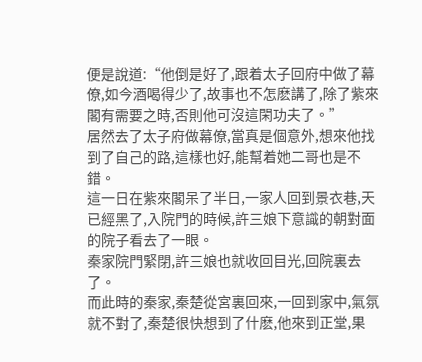便是說道:“他倒是好了,跟着太子回府中做了幕僚,如今酒喝得少了,故事也不怎麽講了,除了紫來閣有需要之時,否則他可沒這閑功夫了。”
居然去了太子府做幕僚,當真是個意外,想來他找到了自己的路,這樣也好,能幫着她二哥也是不錯。
這一日在紫來閣呆了半日,一家人回到景衣巷,天已經黑了,入院門的時候,許三娘下意識的朝對面的院子看去了一眼。
秦家院門緊閉,許三娘也就收回目光,回院裏去了。
而此時的秦家,秦楚從宮裏回來,一回到家中,氣氛就不對了,秦楚很快想到了什麽,他來到正堂,果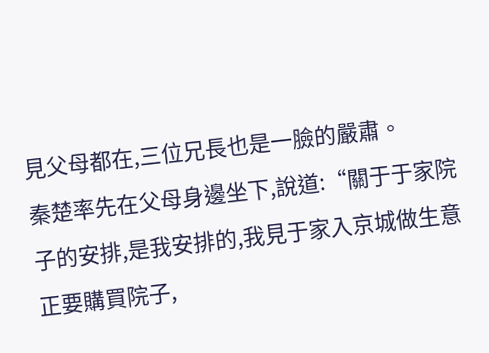見父母都在,三位兄長也是一臉的嚴肅。
秦楚率先在父母身邊坐下,說道:“關于于家院子的安排,是我安排的,我見于家入京城做生意正要購買院子,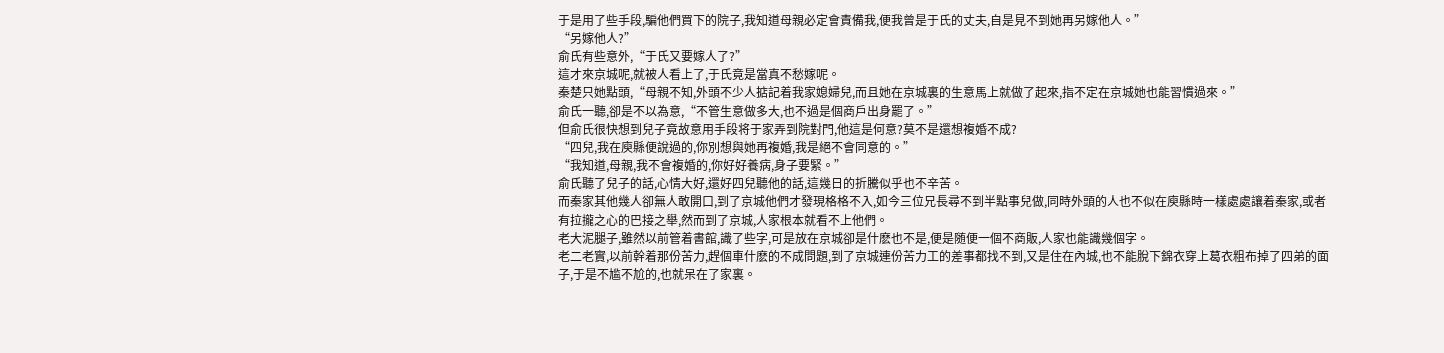于是用了些手段,騙他們買下的院子,我知道母親必定會責備我,便我曾是于氏的丈夫,自是見不到她再另嫁他人。”
“另嫁他人?”
俞氏有些意外,“于氏又要嫁人了?”
這才來京城呢,就被人看上了,于氏竟是當真不愁嫁呢。
秦楚只她點頭,“母親不知,外頭不少人掂記着我家媳婦兒,而且她在京城裏的生意馬上就做了起來,指不定在京城她也能習慣過來。”
俞氏一聽,卻是不以為意,“不管生意做多大,也不過是個商戶出身罷了。”
但俞氏很快想到兒子竟故意用手段将于家弄到院對門,他這是何意?莫不是還想複婚不成?
“四兒,我在庾縣便說過的,你別想與她再複婚,我是絕不會同意的。”
“我知道,母親,我不會複婚的,你好好養病,身子要緊。”
俞氏聽了兒子的話,心情大好,還好四兒聽他的話,這幾日的折騰似乎也不辛苦。
而秦家其他幾人卻無人敢開口,到了京城他們才發現格格不入,如今三位兄長尋不到半點事兒做,同時外頭的人也不似在庾縣時一樣處處讓着秦家,或者有拉攏之心的巴接之舉,然而到了京城,人家根本就看不上他們。
老大泥腿子,雖然以前管着書館,識了些字,可是放在京城卻是什麽也不是,便是随便一個不商販,人家也能識幾個字。
老二老實,以前幹着那份苦力,趕個車什麽的不成問題,到了京城連份苦力工的差事都找不到,又是住在內城,也不能脫下錦衣穿上葛衣粗布掉了四弟的面子,于是不尴不尬的,也就呆在了家裏。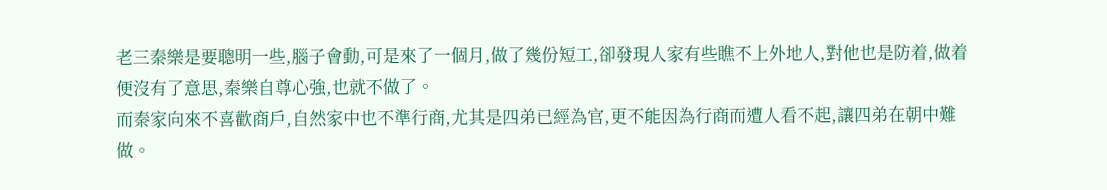老三秦樂是要聰明一些,腦子會動,可是來了一個月,做了幾份短工,卻發現人家有些瞧不上外地人,對他也是防着,做着便沒有了意思,秦樂自尊心強,也就不做了。
而秦家向來不喜歡商戶,自然家中也不準行商,尤其是四弟已經為官,更不能因為行商而遭人看不起,讓四弟在朝中難做。